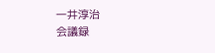一井淳治
会議録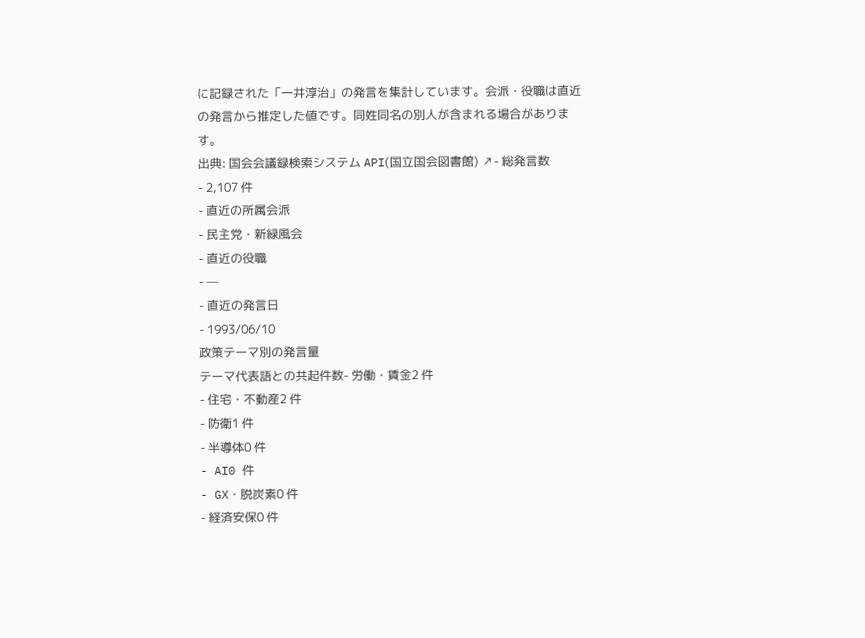に記録された「一井淳治」の発言を集計しています。会派・役職は直近の発言から推定した値です。同姓同名の別人が含まれる場合があります。
出典: 国会会議録検索システム API(国立国会図書館) ↗- 総発言数
- 2,107 件
- 直近の所属会派
- 民主党・新緑風会
- 直近の役職
- —
- 直近の発言日
- 1993/06/10
政策テーマ別の発言量
テーマ代表語との共起件数- 労働・賃金2 件
- 住宅・不動産2 件
- 防衛1 件
- 半導体0 件
- AI0 件
- GX・脱炭素0 件
- 経済安保0 件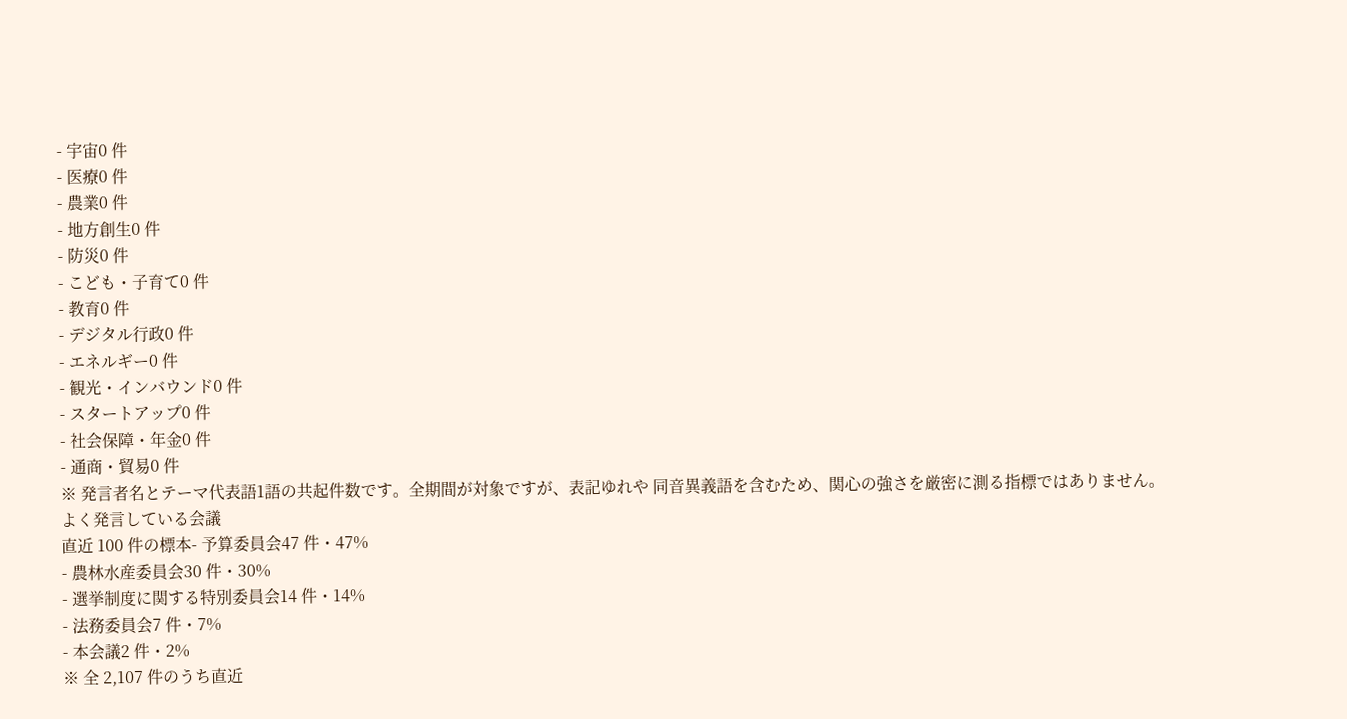- 宇宙0 件
- 医療0 件
- 農業0 件
- 地方創生0 件
- 防災0 件
- こども・子育て0 件
- 教育0 件
- デジタル行政0 件
- エネルギー0 件
- 観光・インバウンド0 件
- スタートアップ0 件
- 社会保障・年金0 件
- 通商・貿易0 件
※ 発言者名とテーマ代表語1語の共起件数です。全期間が対象ですが、表記ゆれや 同音異義語を含むため、関心の強さを厳密に測る指標ではありません。
よく発言している会議
直近 100 件の標本- 予算委員会47 件・47%
- 農林水産委員会30 件・30%
- 選挙制度に関する特別委員会14 件・14%
- 法務委員会7 件・7%
- 本会議2 件・2%
※ 全 2,107 件のうち直近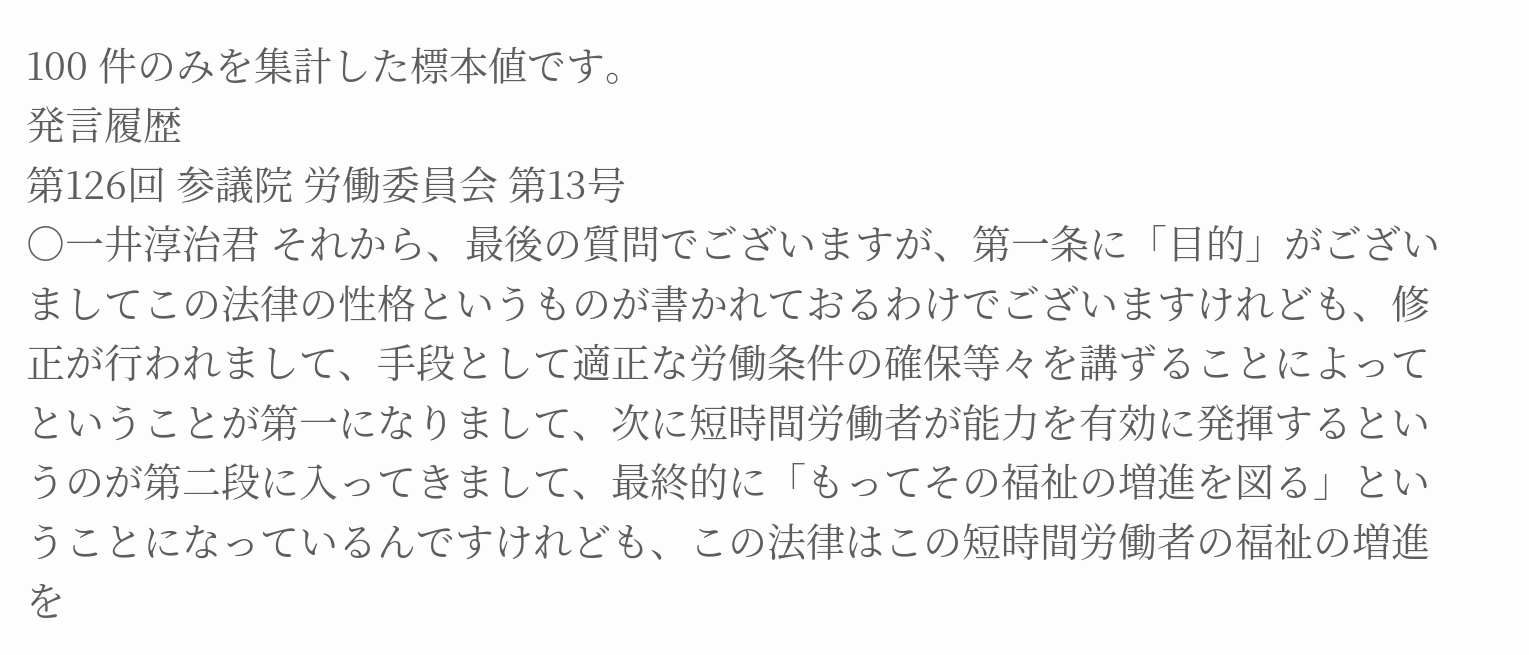100 件のみを集計した標本値です。
発言履歴
第126回 参議院 労働委員会 第13号
○一井淳治君 それから、最後の質問でございますが、第一条に「目的」がございましてこの法律の性格というものが書かれておるわけでございますけれども、修正が行われまして、手段として適正な労働条件の確保等々を講ずることによってということが第一になりまして、次に短時間労働者が能力を有効に発揮するというのが第二段に入ってきまして、最終的に「もってその福祉の増進を図る」ということになっているんですけれども、この法律はこの短時間労働者の福祉の増進を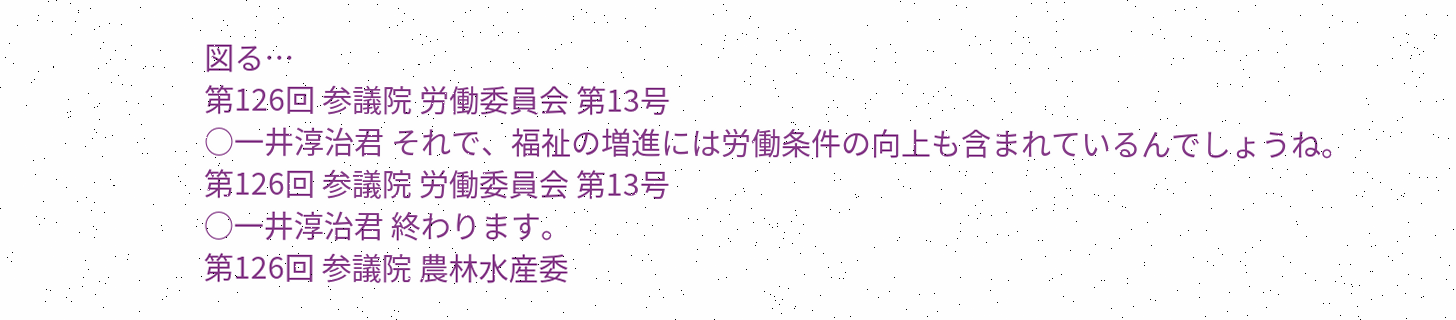図る…
第126回 参議院 労働委員会 第13号
○一井淳治君 それで、福祉の増進には労働条件の向上も含まれているんでしょうね。
第126回 参議院 労働委員会 第13号
○一井淳治君 終わります。
第126回 参議院 農林水産委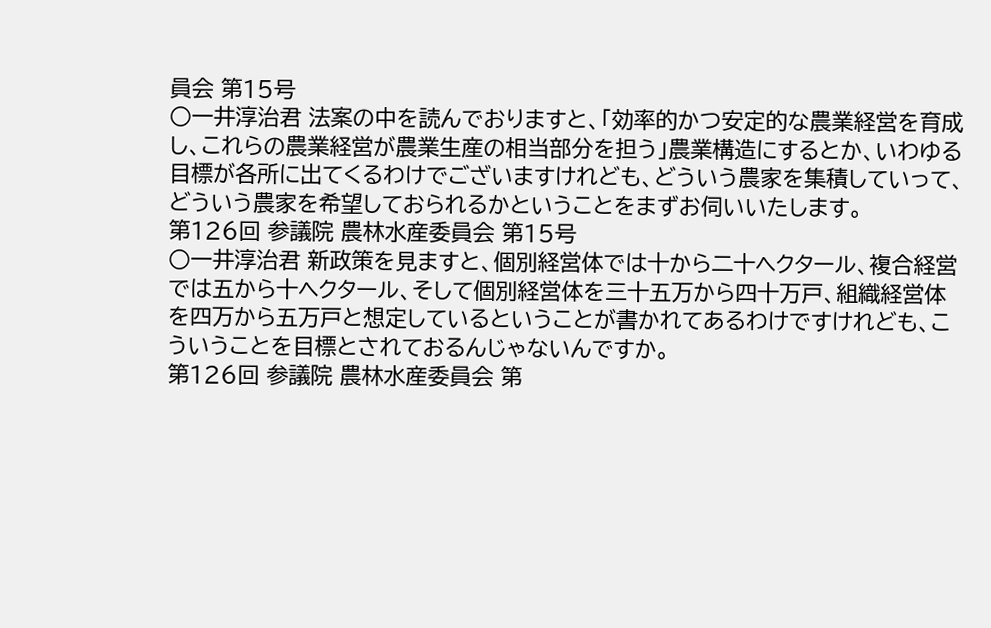員会 第15号
○一井淳治君 法案の中を読んでおりますと、「効率的かつ安定的な農業経営を育成し、これらの農業経営が農業生産の相当部分を担う」農業構造にするとか、いわゆる目標が各所に出てくるわけでございますけれども、どういう農家を集積していって、どういう農家を希望しておられるかということをまずお伺いいたします。
第126回 参議院 農林水産委員会 第15号
○一井淳治君 新政策を見ますと、個別経営体では十から二十ヘクタール、複合経営では五から十ヘクタール、そして個別経営体を三十五万から四十万戸、組織経営体を四万から五万戸と想定しているということが書かれてあるわけですけれども、こういうことを目標とされておるんじゃないんですか。
第126回 参議院 農林水産委員会 第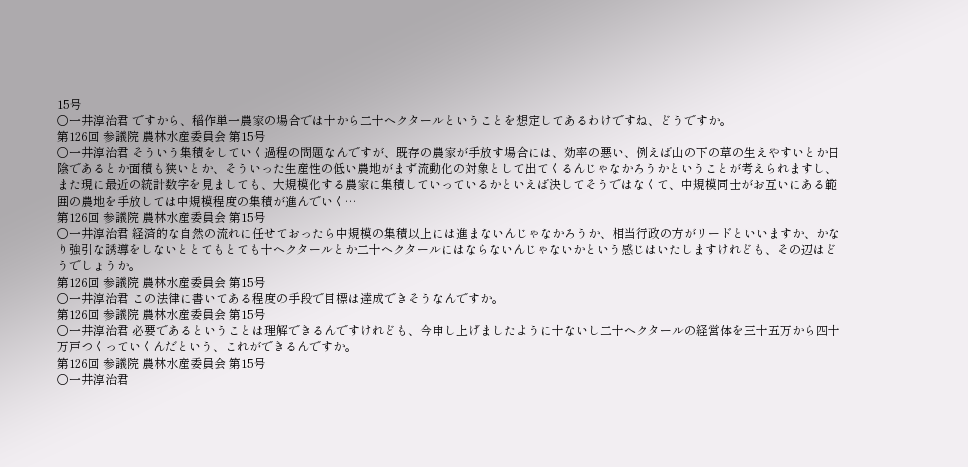15号
○一井淳治君 ですから、稲作単一農家の場合では十から二十ヘクタールということを想定してあるわけですね、どうですか。
第126回 参議院 農林水産委員会 第15号
○一井淳治君 そういう集積をしていく過程の問題なんですが、既存の農家が手放す場合には、効率の悪い、例えば山の下の草の生えやすいとか日陰であるとか面積も狭いとか、そういった生産性の低い農地がまず流動化の対象として出てくるんじゃなかろうかということが考えられますし、また現に最近の統計数字を見ましても、大規模化する農家に集積していっているかといえば決してそうではなくて、中規模同士がお互いにある範囲の農地を手放しては中規模程度の集積が進んでいく…
第126回 参議院 農林水産委員会 第15号
○一井淳治君 経済的な自然の流れに任せておったら中規模の集積以上には進まないんじゃなかろうか、相当行政の方がリードといいますか、かなり強引な誘導をしないととてもとても十ヘクタールとか二十ヘクタールにはならないんじゃないかという感じはいたしますけれども、その辺はどうでしょうか。
第126回 参議院 農林水産委員会 第15号
○一井淳治君 この法律に書いてある程度の手段で目標は達成できそうなんですか。
第126回 参議院 農林水産委員会 第15号
○一井淳治君 必要であるということは理解できるんですけれども、今申し上げましたように十ないし二十ヘクタールの経営体を三十五万から四十万戸つくっていくんだという、これができるんですか。
第126回 参議院 農林水産委員会 第15号
○一井淳治君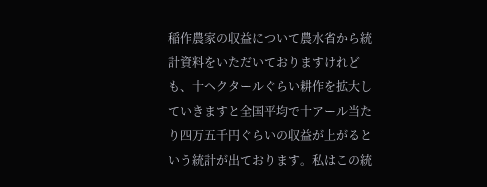稲作農家の収益について農水省から統計資料をいただいておりますけれども、十ヘクタールぐらい耕作を拡大していきますと全国平均で十アール当たり四万五千円ぐらいの収益が上がるという統計が出ております。私はこの統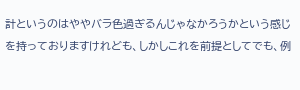計というのはややバラ色過ぎるんじゃなかろうかという感じを持っておりますけれども、しかしこれを前提としてでも、例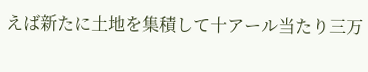えば新たに土地を集積して十アール当たり三万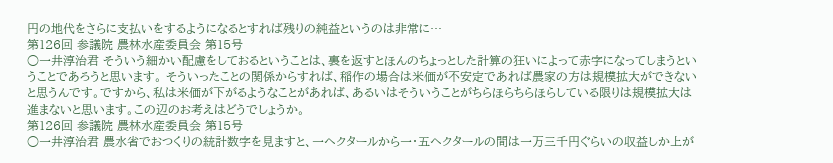円の地代をさらに支払いをするようになるとすれば残りの純益というのは非常に…
第126回 参議院 農林水産委員会 第15号
○一井淳治君 そういう細かい配慮をしておるということは、裏を返すとほんのちょっとした計算の狂いによって赤字になってしまうということであろうと思います。 そういったことの関係からすれば、稲作の場合は米価が不安定であれば農家の方は規模拡大ができないと思うんです。ですから、私は米価が下がるようなことがあれば、あるいはそういうことがちらほらちらほらしている限りは規模拡大は進まないと思います。この辺のお考えはどうでしょうか。
第126回 参議院 農林水産委員会 第15号
○一井淳治君 農水省でおつくりの統計数字を見ますと、一ヘクタールから一・五ヘクタールの間は一万三千円ぐらいの収益しか上が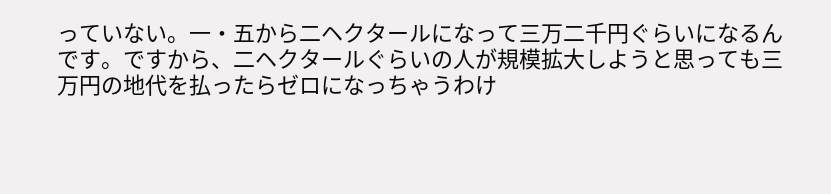っていない。一・五から二ヘクタールになって三万二千円ぐらいになるんです。ですから、二ヘクタールぐらいの人が規模拡大しようと思っても三万円の地代を払ったらゼロになっちゃうわけ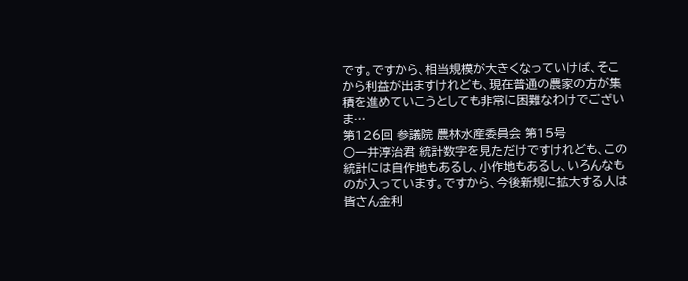です。ですから、相当規模が大きくなっていけば、そこから利益が出ますけれども、現在普通の農家の方が集積を進めていこうとしても非常に困難なわけでございま…
第126回 参議院 農林水産委員会 第15号
○一井淳治君 統計数字を見ただけですけれども、この統計には自作地もあるし、小作地もあるし、いろんなものが入っています。ですから、今後新規に拡大する人は皆さん金利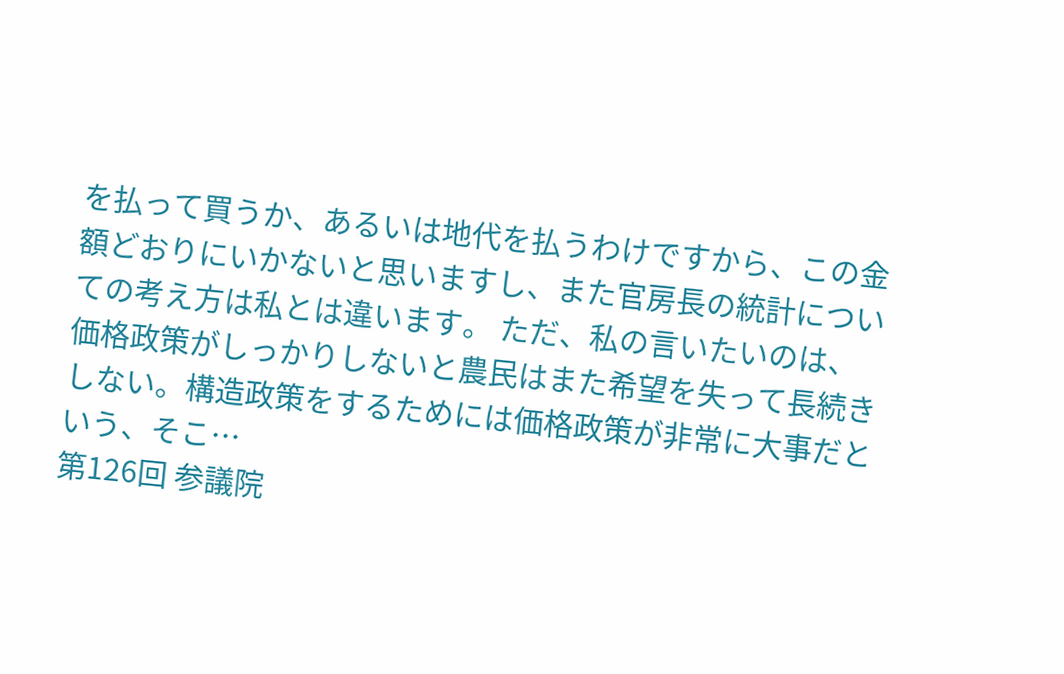を払って買うか、あるいは地代を払うわけですから、この金額どおりにいかないと思いますし、また官房長の統計についての考え方は私とは違います。 ただ、私の言いたいのは、価格政策がしっかりしないと農民はまた希望を失って長続きしない。構造政策をするためには価格政策が非常に大事だという、そこ…
第126回 参議院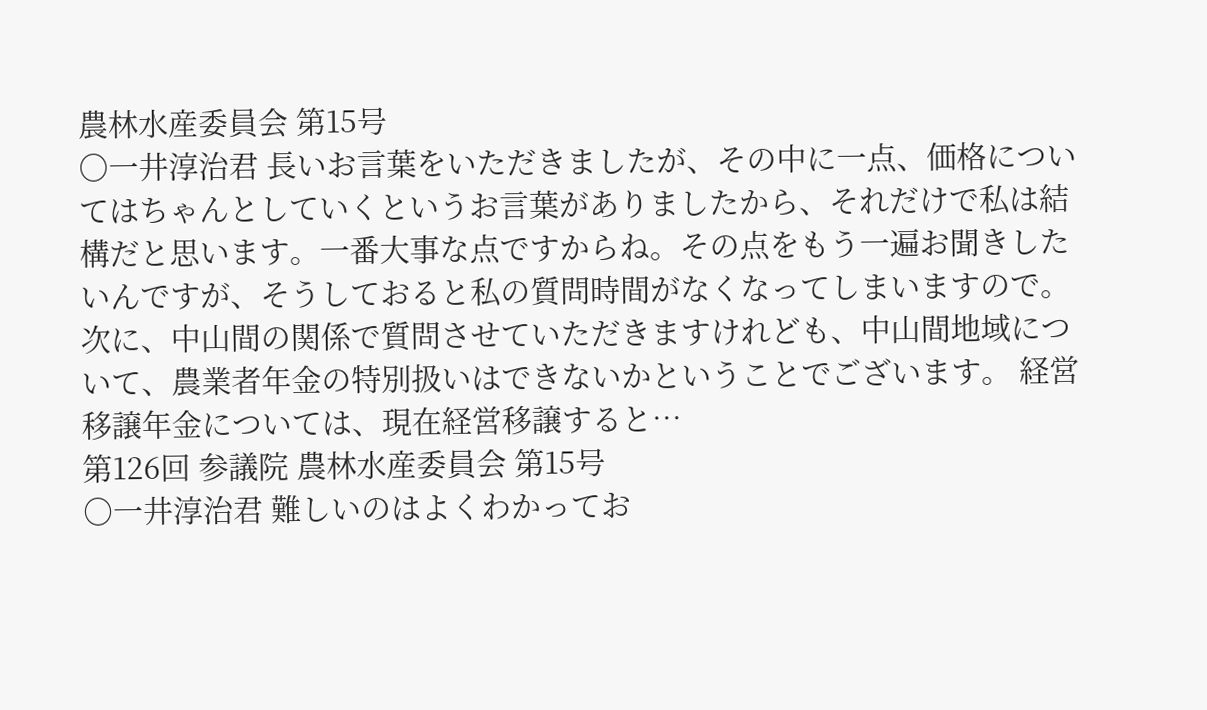農林水産委員会 第15号
○一井淳治君 長いお言葉をいただきましたが、その中に一点、価格についてはちゃんとしていくというお言葉がありましたから、それだけで私は結構だと思います。一番大事な点ですからね。その点をもう一遍お聞きしたいんですが、そうしておると私の質問時間がなくなってしまいますので。 次に、中山間の関係で質問させていただきますけれども、中山間地域について、農業者年金の特別扱いはできないかということでございます。 経営移譲年金については、現在経営移譲すると…
第126回 参議院 農林水産委員会 第15号
○一井淳治君 難しいのはよくわかってお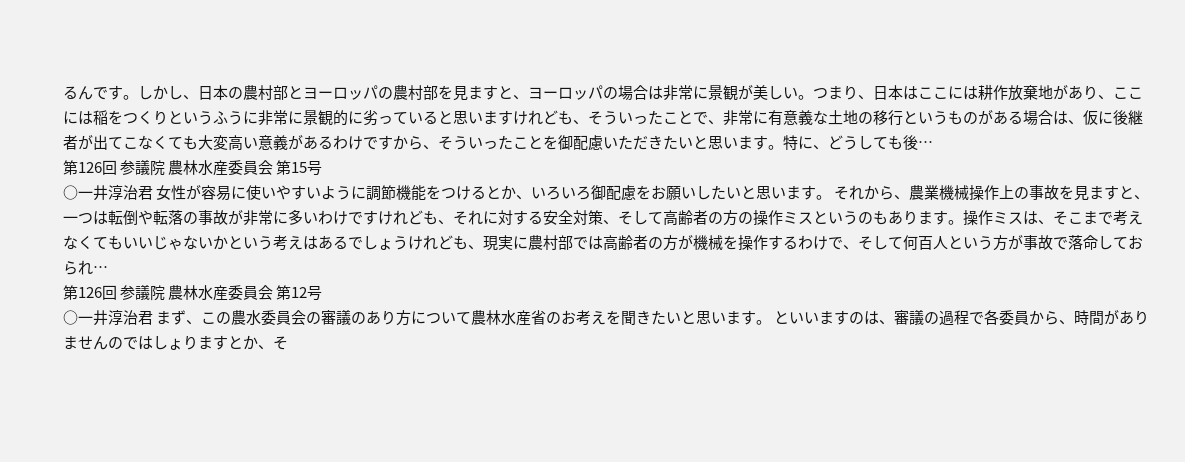るんです。しかし、日本の農村部とヨーロッパの農村部を見ますと、ヨーロッパの場合は非常に景観が美しい。つまり、日本はここには耕作放棄地があり、ここには稲をつくりというふうに非常に景観的に劣っていると思いますけれども、そういったことで、非常に有意義な土地の移行というものがある場合は、仮に後継者が出てこなくても大変高い意義があるわけですから、そういったことを御配慮いただきたいと思います。特に、どうしても後…
第126回 参議院 農林水産委員会 第15号
○一井淳治君 女性が容易に使いやすいように調節機能をつけるとか、いろいろ御配慮をお願いしたいと思います。 それから、農業機械操作上の事故を見ますと、一つは転倒や転落の事故が非常に多いわけですけれども、それに対する安全対策、そして高齢者の方の操作ミスというのもあります。操作ミスは、そこまで考えなくてもいいじゃないかという考えはあるでしょうけれども、現実に農村部では高齢者の方が機械を操作するわけで、そして何百人という方が事故で落命しておられ…
第126回 参議院 農林水産委員会 第12号
○一井淳治君 まず、この農水委員会の審議のあり方について農林水産省のお考えを聞きたいと思います。 といいますのは、審議の過程で各委員から、時間がありませんのではしょりますとか、そ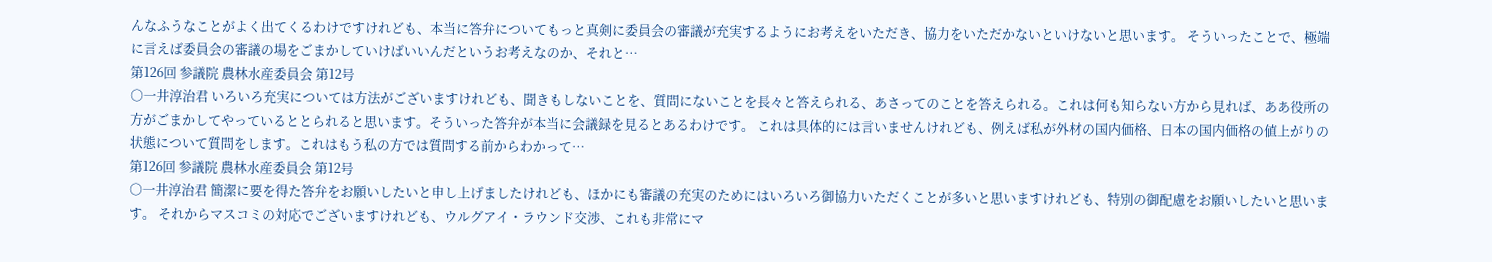んなふうなことがよく出てくるわけですけれども、本当に答弁についてもっと真剣に委員会の審議が充実するようにお考えをいただき、協力をいただかないといけないと思います。 そういったことで、極端に言えば委員会の審議の場をごまかしていけばいいんだというお考えなのか、それと…
第126回 参議院 農林水産委員会 第12号
○一井淳治君 いろいろ充実については方法がございますけれども、聞きもしないことを、質問にないことを長々と答えられる、あさってのことを答えられる。これは何も知らない方から見れば、ああ役所の方がごまかしてやっているととられると思います。そういった答弁が本当に会議録を見るとあるわけです。 これは具体的には言いませんけれども、例えば私が外材の国内価格、日本の国内価格の値上がりの状態について質問をします。これはもう私の方では質問する前からわかって…
第126回 参議院 農林水産委員会 第12号
○一井淳治君 簡潔に要を得た答弁をお願いしたいと申し上げましたけれども、ほかにも審議の充実のためにはいろいろ御協力いただくことが多いと思いますけれども、特別の御配慮をお願いしたいと思います。 それからマスコミの対応でございますけれども、ウルグアイ・ラウンド交渉、これも非常にマ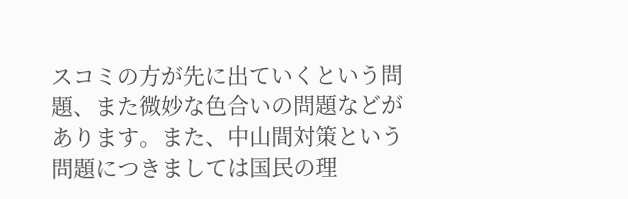スコミの方が先に出ていくという問題、また微妙な色合いの問題などがあります。また、中山間対策という問題につきましては国民の理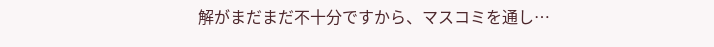解がまだまだ不十分ですから、マスコミを通し…